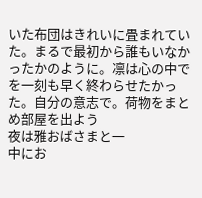いた布団はきれいに畳まれていた。まるで最初から誰もいなかったかのように。凛は心の中で
を一刻も早く終わらせたかった。自分の意志で。荷物をまとめ部屋を出よう
夜は雅おばさまと一
中にお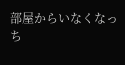部屋からいなくなっち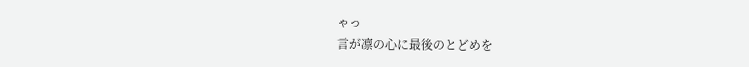ゃっ
言が凛の心に最後のとどめを